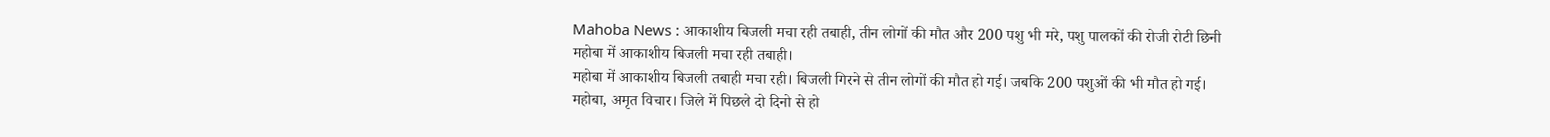Mahoba News : आकाशीय बिजली मचा रही तबाही, तीन लोगों की मौत और 200 पशु भी मरे, पशु पालकों की रोजी रोटी छिनी
महोबा में आकाशीय बिजली मचा रही तबाही।
महोबा में आकाशीय बिजली तबाही मचा रही। बिजली गिरने से तीन लोगों की मौत हो गई। जबकि 200 पशुओं की भी मौत हो गई।
महोबा, अमृत विचार। जिले में पिछले दो दिनो से हो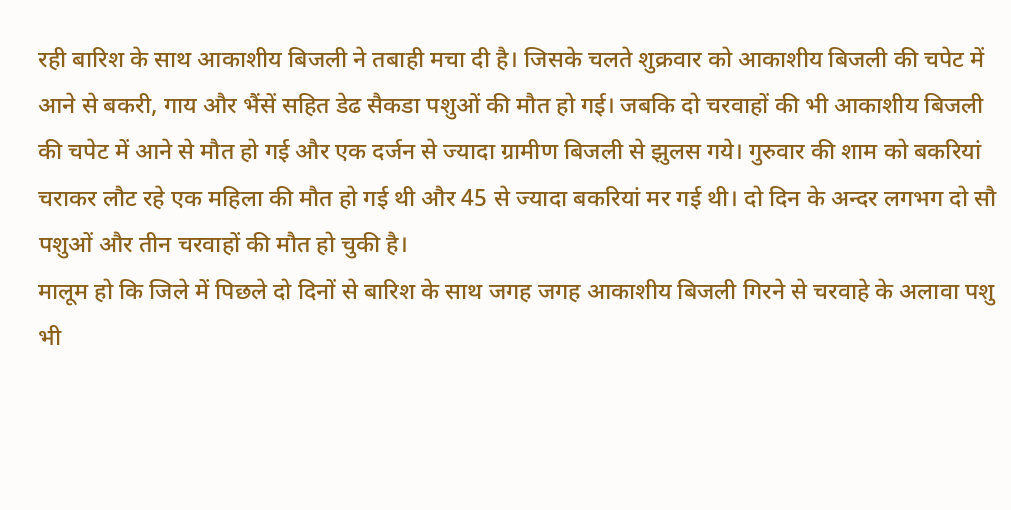रही बारिश के साथ आकाशीय बिजली ने तबाही मचा दी है। जिसके चलते शुक्रवार को आकाशीय बिजली की चपेट में आने से बकरी, गाय और भैंसें सहित डेढ सैकडा पशुओं की मौत हो गई। जबकि दो चरवाहों की भी आकाशीय बिजली की चपेट में आने से मौत हो गई और एक दर्जन से ज्यादा ग्रामीण बिजली से झुलस गये। गुरुवार की शाम को बकरियां चराकर लौट रहे एक महिला की मौत हो गई थी और 45 से ज्यादा बकरियां मर गई थी। दो दिन के अन्दर लगभग दो सौ पशुओं और तीन चरवाहों की मौत हो चुकी है।
मालूम हो कि जिले में पिछले दो दिनों से बारिश के साथ जगह जगह आकाशीय बिजली गिरने से चरवाहे के अलावा पशु भी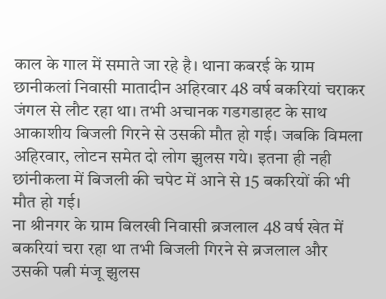काल के गाल में समाते जा रहे है। थाना कबरई के ग्राम छानीकलां निवासी मातादीन अहिरवार 48 वर्ष बकरियां चराकर जंगल से लौट रहा था। तभी अचानक गडगडाहट के साथ आकाशीय बिजली गिरने से उसकी मौत हो गई। जबकि विमला अहिरवार, लोटन समेत दो लोग झुलस गये। इतना ही नही छांनीकला में बिजली की चपेट में आने से 15 बकरियों की भी मौत हो गई।
ना श्रीनगर के ग्राम बिलखी निवासी ब्रजलाल 48 वर्ष खेत में बकरियां चरा रहा था तभी बिजली गिरने से ब्रजलाल और उसकी पत्नी मंजू झुलस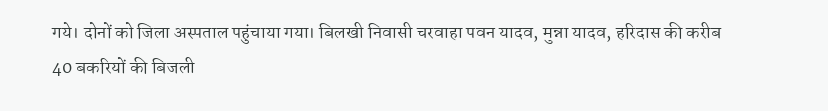गये। दोनों को जिला अस्पताल पहुंचाया गया। बिलखी निवासी चरवाहा पवन यादव, मुन्ना यादव, हरिदास की करीब 40 बकरियों की बिजली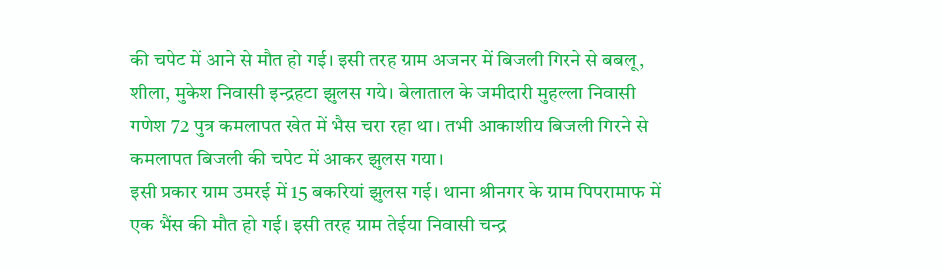की चपेट में आने से मौत हो गई। इसी तरह ग्राम अजनर में बिजली गिरने से बबलू, शीला, मुकेश निवासी इन्द्रहटा झुलस गये। बेलाताल के जमीदारी मुहल्ला निवासी गणेश 72 पुत्र कमलापत खेत में भैस चरा रहा था। तभी आकाशीय बिजली गिरने से कमलापत बिजली की चपेट में आकर झुलस गया।
इसी प्रकार ग्राम उमरई में 15 बकरियां झुलस गई। थाना श्रीनगर के ग्राम पिपरामाफ में एक भैंस की मौत हो गई। इसी तरह ग्राम तेईया निवासी चन्द्र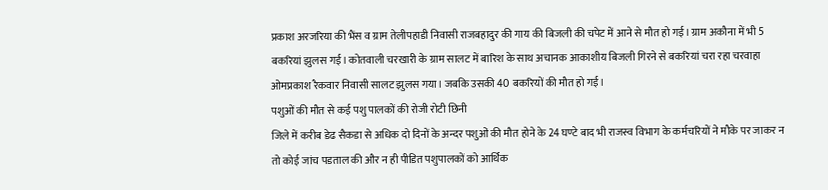प्रकाश अरजरिया की भैंस व ग्राम तेलीपहाडी निवासी राजबहादुर की गाय की बिजली की चपेट में आने से मौत हो गई। ग्राम अकौना में भी 5 बकरियां झुलस गई। कोतवाली चरखारी के ग्राम सालट में बारिश के साथ अचानक आकाशीय बिजली गिरने से बकरियां चरा रहा चरवाहा ओमप्रकाश रैकवार निवासी सालट झुलस गया। जबकि उसकी 40 बकरियों की मौत हो गई।
पशुओं की मौत से कई पशु पालकों की रोजी रोटी छिनी
जिले में करीब डेढ सैकडा से अधिक दो दिनों के अन्दर पशुओं की मौत होने के 24 घण्टे बाद भी राजस्व विभाग के कर्मचरियों ने मौके पर जाकर न तो कोई जांच पडताल की और न ही पीडित पशुपालकों को आर्थिक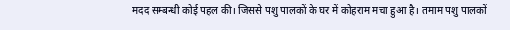मदद सम्बन्धी कोई पहल की। जिससे पशु पालकों के घर में कोहराम मचा हुआ है। तमाम पशु पालकों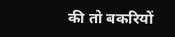की तो बकरियों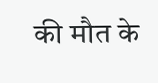की मौत के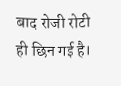बाद रोजी रोटी ही छिन गई है।